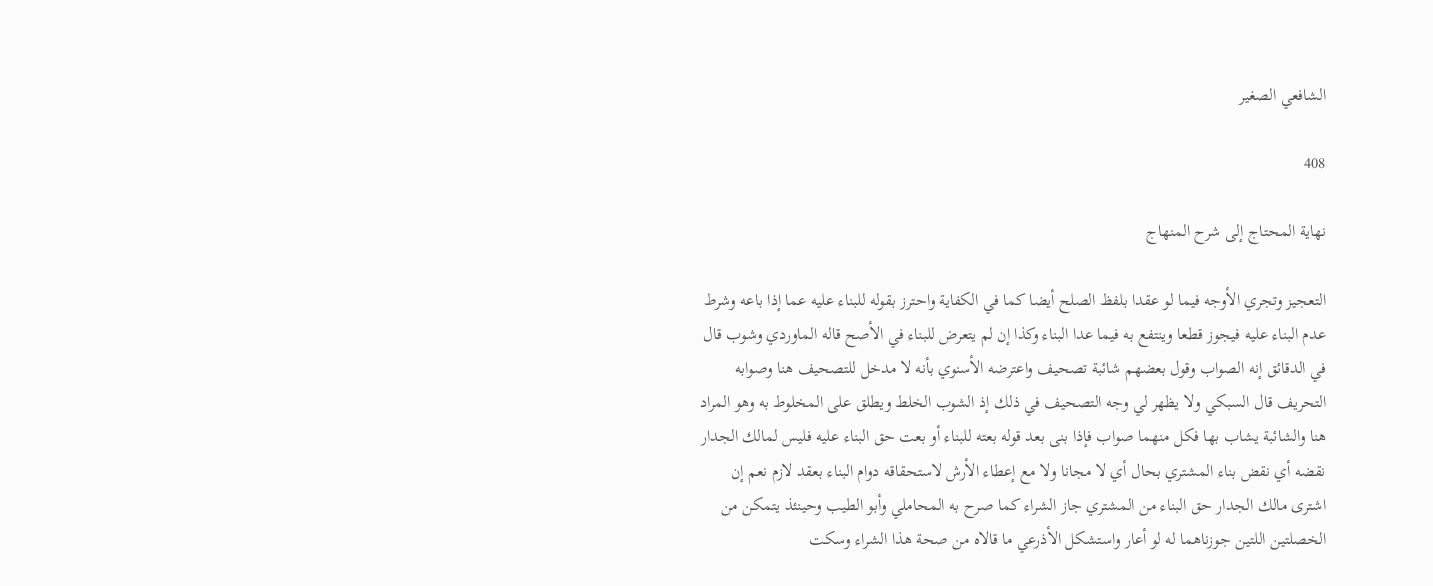الشافعي الصغير

408

نهاية المحتاج إلى شرح المنهاج

التعجيز وتجري الأوجه فيما لو عقدا بلفظ الصلح أيضا كما في الكفاية واحترز بقوله للبناء عليه عما إذا باعه وشرط عدم البناء عليه فيجوز قطعا وينتفع به فيما عدا البناء وكذا إن لم يتعرض للبناء في الأصح قاله الماوردي وشوب قال في الدقائق إنه الصواب وقول بعضهم شائبة تصحيف واعترضه الأسنوي بأنه لا مدخل للتصحيف هنا وصوابه التحريف قال السبكي ولا يظهر لي وجه التصحيف في ذلك إذ الشوب الخلط ويطلق على المخلوط به وهو المراد هنا والشائبة يشاب بها فكل منهما صواب فإذا بنى بعد قوله بعته للبناء أو بعت حق البناء عليه فليس لمالك الجدار نقضه أي نقض بناء المشتري بحال أي لا مجانا ولا مع إعطاء الأرش لاستحقاقه دوام البناء بعقد لازم نعم إن اشترى مالك الجدار حق البناء من المشتري جاز الشراء كما صرح به المحاملي وأبو الطيب وحينئذ يتمكن من الخصلتين اللتين جوزناهما له لو أعار واستشكل الأذرعي ما قالاه من صحة هذا الشراء وسكت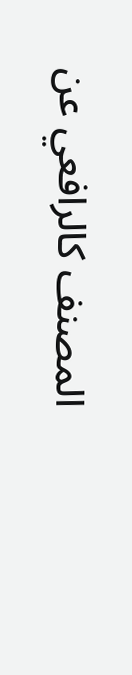المصنف كالرافعي عن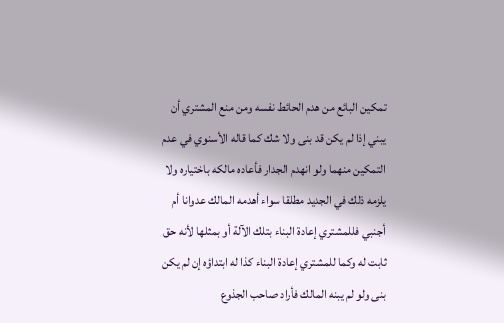تمكين البائع من هدم الحائط نفسه ومن منع المشتري أن يبني إذا لم يكن قد بنى ولا شك كما قاله الأسنوي في عدم التمكين منهما ولو انهدم الجدار فأعاده مالكه باختياره ولا يلزمه ذلك في الجديد مطلقا سواء أهدمه المالك عدوانا أم أجنبي فللمشتري إعادة البناء بتلك الآلة أو بمثلها لأنه حق ثابت له وكما للمشتري إعادة البناء كذا له ابتداؤه إن لم يكن بنى ولو لم يبنه المالك فأراد صاحب الجذوع